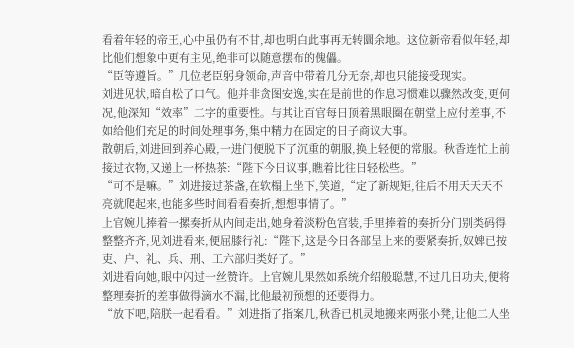看着年轻的帝王,心中虽仍有不甘,却也明白此事再无转圜余地。这位新帝看似年轻,却比他们想象中更有主见,绝非可以随意摆布的傀儡。
“臣等遵旨。”几位老臣躬身领命,声音中带着几分无奈,却也只能接受现实。
刘进见状,暗自松了口气。他并非贪图安逸,实在是前世的作息习惯难以骤然改变,更何况,他深知“效率”二字的重要性。与其让百官每日顶着黑眼圈在朝堂上应付差事,不如给他们充足的时间处理事务,集中精力在固定的日子商议大事。
散朝后,刘进回到养心殿,一进门便脱下了沉重的朝服,换上轻便的常服。秋香连忙上前接过衣物,又递上一杯热茶:“陛下今日议事,瞧着比往日轻松些。”
“可不是嘛。”刘进接过茶盏,在软榻上坐下,笑道,“定了新规矩,往后不用天天天不亮就爬起来,也能多些时间看看奏折,想想事情了。”
上官婉儿捧着一摞奏折从内间走出,她身着淡粉色宫装,手里捧着的奏折分门别类码得整整齐齐,见刘进看来,便屈膝行礼:“陛下,这是今日各部呈上来的要紧奏折,奴婢已按吏、户、礼、兵、刑、工六部归类好了。”
刘进看向她,眼中闪过一丝赞许。上官婉儿果然如系统介绍般聪慧,不过几日功夫,便将整理奏折的差事做得滴水不漏,比他最初预想的还要得力。
“放下吧,陪朕一起看看。”刘进指了指案几,秋香已机灵地搬来两张小凳,让他二人坐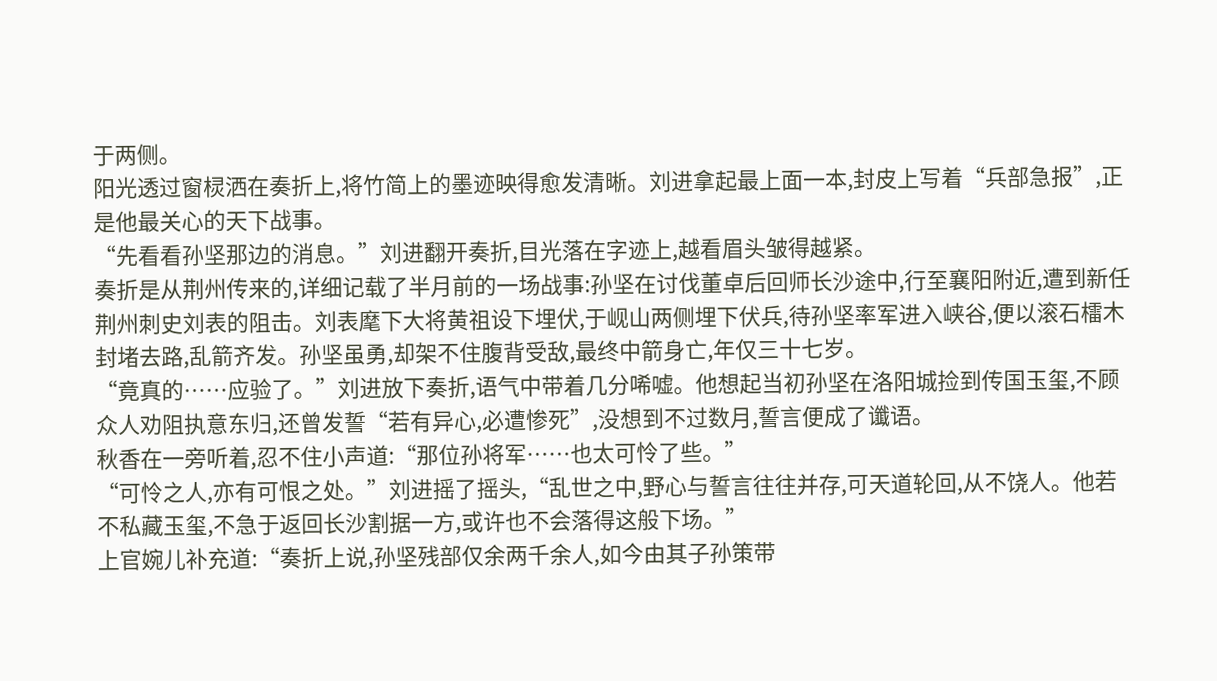于两侧。
阳光透过窗棂洒在奏折上,将竹简上的墨迹映得愈发清晰。刘进拿起最上面一本,封皮上写着“兵部急报”,正是他最关心的天下战事。
“先看看孙坚那边的消息。”刘进翻开奏折,目光落在字迹上,越看眉头皱得越紧。
奏折是从荆州传来的,详细记载了半月前的一场战事:孙坚在讨伐董卓后回师长沙途中,行至襄阳附近,遭到新任荆州刺史刘表的阻击。刘表麾下大将黄祖设下埋伏,于岘山两侧埋下伏兵,待孙坚率军进入峡谷,便以滚石檑木封堵去路,乱箭齐发。孙坚虽勇,却架不住腹背受敌,最终中箭身亡,年仅三十七岁。
“竟真的……应验了。”刘进放下奏折,语气中带着几分唏嘘。他想起当初孙坚在洛阳城捡到传国玉玺,不顾众人劝阻执意东归,还曾发誓“若有异心,必遭惨死”,没想到不过数月,誓言便成了谶语。
秋香在一旁听着,忍不住小声道:“那位孙将军……也太可怜了些。”
“可怜之人,亦有可恨之处。”刘进摇了摇头,“乱世之中,野心与誓言往往并存,可天道轮回,从不饶人。他若不私藏玉玺,不急于返回长沙割据一方,或许也不会落得这般下场。”
上官婉儿补充道:“奏折上说,孙坚残部仅余两千余人,如今由其子孙策带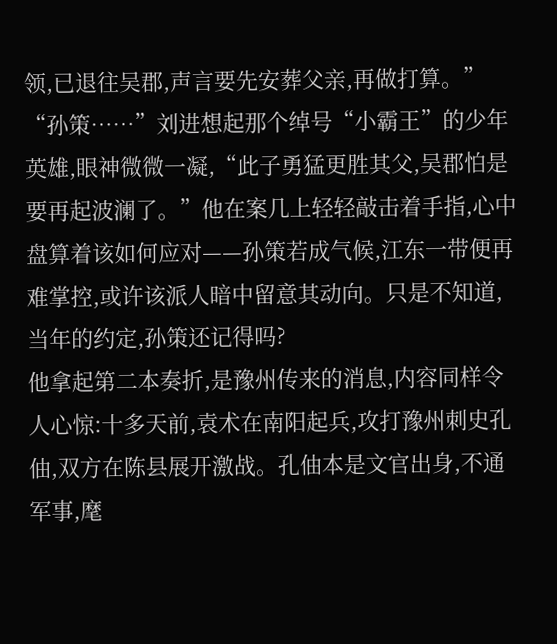领,已退往吴郡,声言要先安葬父亲,再做打算。”
“孙策……”刘进想起那个绰号“小霸王”的少年英雄,眼神微微一凝,“此子勇猛更胜其父,吴郡怕是要再起波澜了。”他在案几上轻轻敲击着手指,心中盘算着该如何应对——孙策若成气候,江东一带便再难掌控,或许该派人暗中留意其动向。只是不知道,当年的约定,孙策还记得吗?
他拿起第二本奏折,是豫州传来的消息,内容同样令人心惊:十多天前,袁术在南阳起兵,攻打豫州刺史孔伷,双方在陈县展开激战。孔伷本是文官出身,不通军事,麾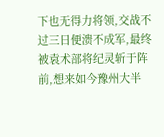下也无得力将领,交战不过三日便溃不成军,最终被袁术部将纪灵斩于阵前,想来如今豫州大半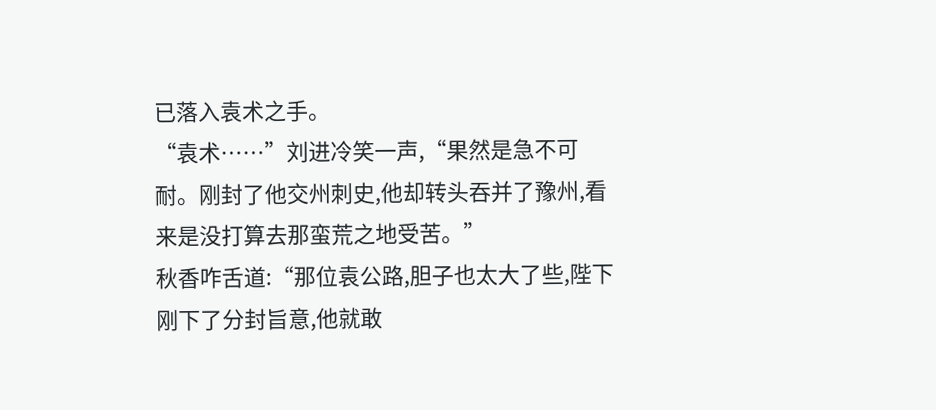已落入袁术之手。
“袁术……”刘进冷笑一声,“果然是急不可耐。刚封了他交州刺史,他却转头吞并了豫州,看来是没打算去那蛮荒之地受苦。”
秋香咋舌道:“那位袁公路,胆子也太大了些,陛下刚下了分封旨意,他就敢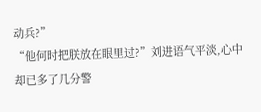动兵?”
“他何时把朕放在眼里过?”刘进语气平淡,心中却已多了几分警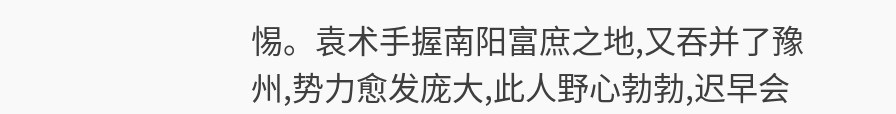惕。袁术手握南阳富庶之地,又吞并了豫州,势力愈发庞大,此人野心勃勃,迟早会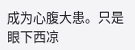成为心腹大患。只是眼下西凉